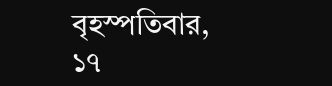বৃহস্পতিবার, ১৭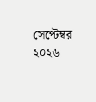সেপ্টেম্বর ২০২৬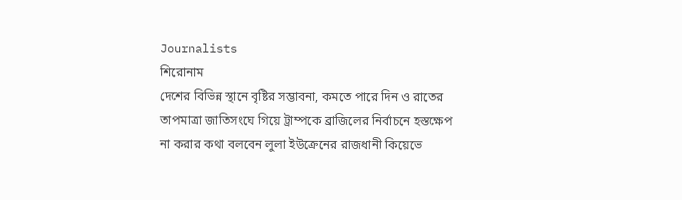Journalists
শিরোনাম
দেশের বিভিন্ন স্থানে বৃষ্টির সম্ভাবনা, কমতে পারে দিন ও রাতের তাপমাত্রা জাতিসংঘে গিয়ে ট্রাম্পকে ব্রাজিলের নির্বাচনে হস্তক্ষেপ না করার কথা বলবেন লুলা ইউক্রেনের রাজধানী কিয়েভে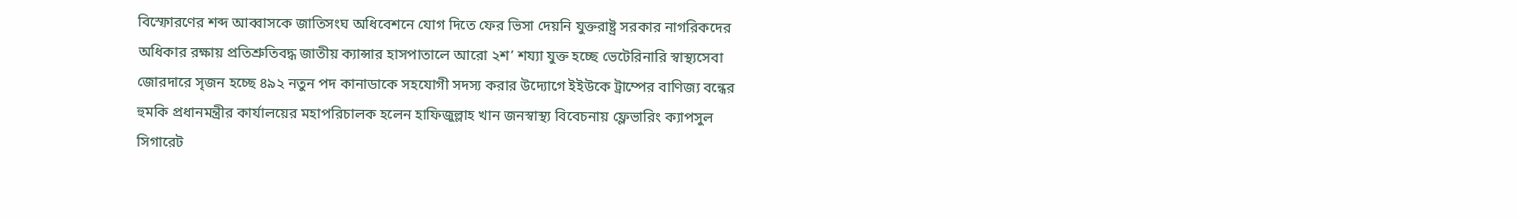বিস্ফোরণের শব্দ আব্বাসকে জাতিসংঘ অধিবেশনে যোগ দিতে ফের ভিসা দেয়নি যুক্তরাষ্ট্র সরকার নাগরিকদের অধিকার রক্ষায় প্রতিশ্রুতিবদ্ধ জাতীয় ক্যান্সার হাসপাতালে আরো ২শ’ শয্যা যুক্ত হচ্ছে ভেটেরিনারি স্বাস্থ্যসেবা জোরদারে সৃজন হচ্ছে ৪৯২ নতুন পদ কানাডাকে সহযোগী সদস্য করার উদ্যোগে ইইউকে ট্রাম্পের বাণিজ্য বন্ধের হুমকি প্রধানমন্ত্রীর কার্যালয়ের মহাপরিচালক হলেন হাফিজুল্লাহ খান জনস্বাস্থ্য বিবেচনায় ফ্লেভারিং ক্যাপসুল সিগারেট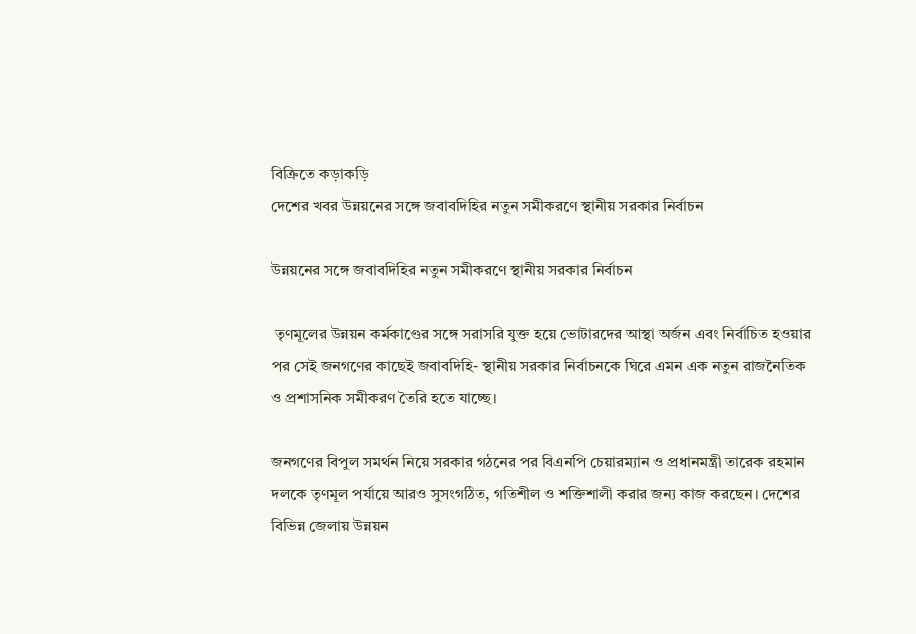বিক্রিতে কড়াকড়ি
দেশের খবর উন্নয়নের সঙ্গে জবাবদিহির নতুন সমীকরণে স্থানীয় সরকার নির্বাচন

উন্নয়নের সঙ্গে জবাবদিহির নতুন সমীকরণে স্থানীয় সরকার নির্বাচন

 তৃণমূলের উন্নয়ন কর্মকাণ্ডের সঙ্গে সরাসরি যুক্ত হয়ে ভোটারদের আস্থা অর্জন এবং নির্বাচিত হওয়ার পর সেই জনগণের কাছেই জবাবদিহি- স্থানীয় সরকার নির্বাচনকে ঘিরে এমন এক নতুন রাজনৈতিক ও প্রশাসনিক সমীকরণ তৈরি হতে যাচ্ছে।

জনগণের বিপুল সমর্থন নিয়ে সরকার গঠনের পর বিএনপি চেয়ারম্যান ও প্রধানমন্ত্রী তারেক রহমান দলকে তৃণমূল পর্যায়ে আরও সুসংগঠিত, গতিশীল ও শক্তিশালী করার জন্য কাজ করছেন। দেশের বিভিন্ন জেলায় উন্নয়ন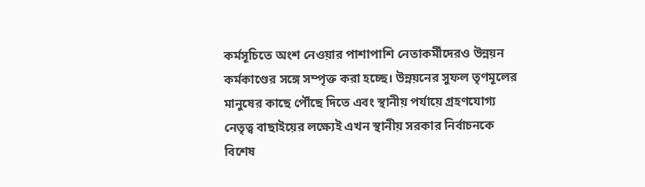কর্মসূচিতে অংশ নেওয়ার পাশাপাশি নেতাকর্মীদেরও উন্নয়ন কর্মকাণ্ডের সঙ্গে সম্পৃক্ত করা হচ্ছে। উন্নয়নের সুফল তৃণমূলের মানুষের কাছে পৌঁছে দিতে এবং স্থানীয় পর্যায়ে গ্রহণযোগ্য নেতৃত্ব বাছাইয়ের লক্ষ্যেই এখন স্থানীয় সরকার নির্বাচনকে বিশেষ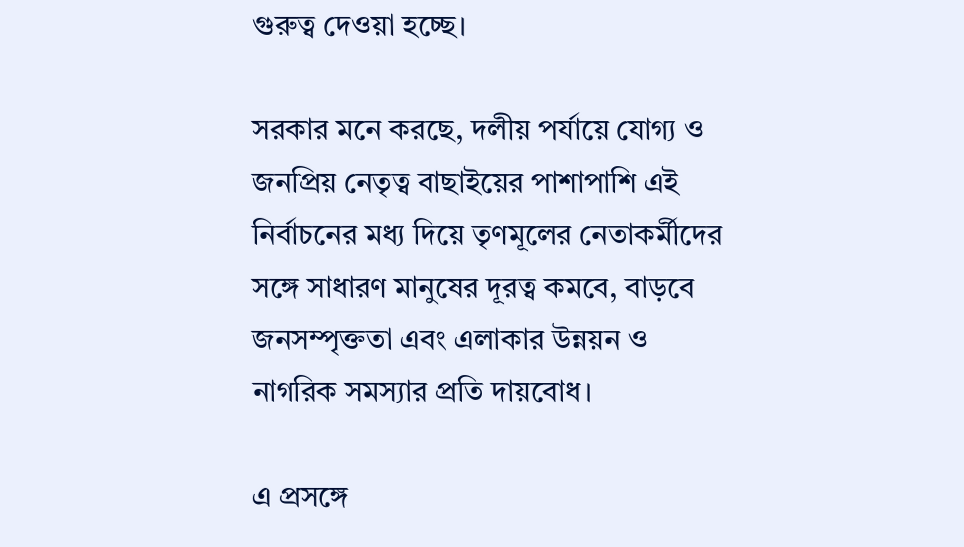গুরুত্ব দেওয়া হচ্ছে।

সরকার মনে করছে, দলীয় পর্যায়ে যোগ্য ও জনপ্রিয় নেতৃত্ব বাছাইয়ের পাশাপাশি এই নির্বাচনের মধ্য দিয়ে তৃণমূলের নেতাকর্মীদের সঙ্গে সাধারণ মানুষের দূরত্ব কমবে, বাড়বে জনসম্পৃক্ততা এবং এলাকার উন্নয়ন ও নাগরিক সমস্যার প্রতি দায়বোধ।

এ প্রসঙ্গে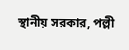স্থানীয় সরকার, পল্লী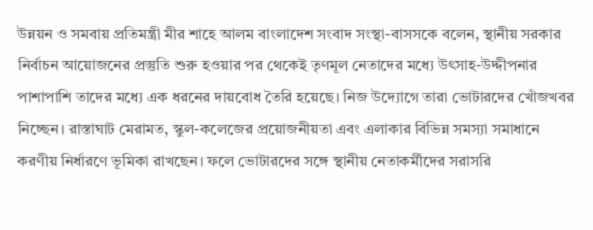উন্নয়ন ও সমবায় প্রতিমন্ত্রী মীর শাহে আলম বাংলাদেশ সংবাদ সংস্থা-বাসসকে বলেন, স্থানীয় সরকার নির্বাচন আয়োজনের প্রস্তুতি শুরু হওয়ার পর থেকেই তৃণমূল নেতাদের মধ্যে উৎসাহ-উদ্দীপনার পাশাপাশি তাদের মধ্যে এক ধরনের দায়বোধ তৈরি হয়েছে। নিজ উদ্যোগে তারা ভোটারদের খোঁজখবর নিচ্ছেন। রাস্তাঘাট মেরামত, স্কুল-কলেজের প্রয়োজনীয়তা এবং এলাকার বিভিন্ন সমস্যা সমাধানে করণীয় নির্ধারণে ভূমিকা রাখছেন। ফলে ভোটারদের সঙ্গে স্থানীয় নেতাকর্মীদের সরাসরি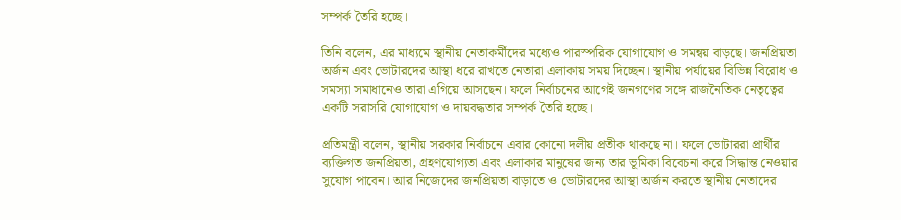সম্পর্ক তৈরি হচ্ছে।

তিনি বলেন, এর মাধ্যমে স্থানীয় নেতাকর্মীদের মধ্যেও পারস্পরিক যোগাযোগ ও সমন্বয় বাড়ছে। জনপ্রিয়তা অর্জন এবং ভোটারদের আস্থা ধরে রাখতে নেতারা এলাকায় সময় দিচ্ছেন। স্থানীয় পর্যায়ের বিভিন্ন বিরোধ ও সমস্যা সমাধানেও তারা এগিয়ে আসছেন। ফলে নির্বাচনের আগেই জনগণের সঙ্গে রাজনৈতিক নেতৃত্বের একটি সরাসরি যোগাযোগ ও দায়বদ্ধতার সম্পর্ক তৈরি হচ্ছে।

প্রতিমন্ত্রী বলেন, স্থানীয় সরকার নির্বাচনে এবার কোনো দলীয় প্রতীক থাকছে না। ফলে ভোটাররা প্রার্থীর ব্যক্তিগত জনপ্রিয়তা, গ্রহণযোগ্যতা এবং এলাকার মানুষের জন্য তার ভূমিকা বিবেচনা করে সিদ্ধান্ত নেওয়ার সুযোগ পাবেন। আর নিজেদের জনপ্রিয়তা বাড়াতে ও ভোটারদের আস্থা অর্জন করতে স্থানীয় নেতাদের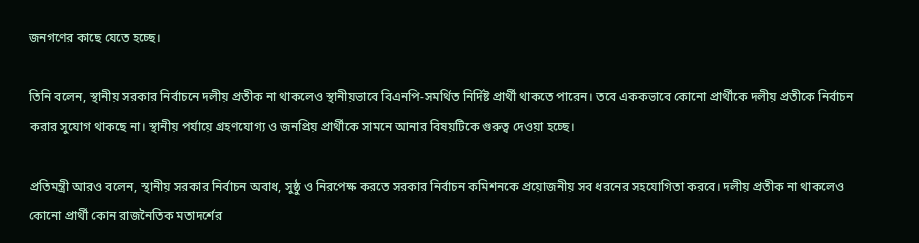জনগণের কাছে যেতে হচ্ছে।

তিনি বলেন, স্থানীয় সরকার নির্বাচনে দলীয় প্রতীক না থাকলেও স্থানীয়ভাবে বিএনপি-সমর্থিত নির্দিষ্ট প্রার্থী থাকতে পারেন। তবে এককভাবে কোনো প্রার্থীকে দলীয় প্রতীকে নির্বাচন করার সুযোগ থাকছে না। স্থানীয় পর্যায়ে গ্রহণযোগ্য ও জনপ্রিয় প্রার্থীকে সামনে আনার বিষয়টিকে গুরুত্ব দেওয়া হচ্ছে।

প্রতিমন্ত্রী আরও বলেন, স্থানীয় সরকার নির্বাচন অবাধ, সুষ্ঠু ও নিরপেক্ষ করতে সরকার নির্বাচন কমিশনকে প্রয়োজনীয় সব ধরনের সহযোগিতা করবে। দলীয় প্রতীক না থাকলেও কোনো প্রার্থী কোন রাজনৈতিক মতাদর্শের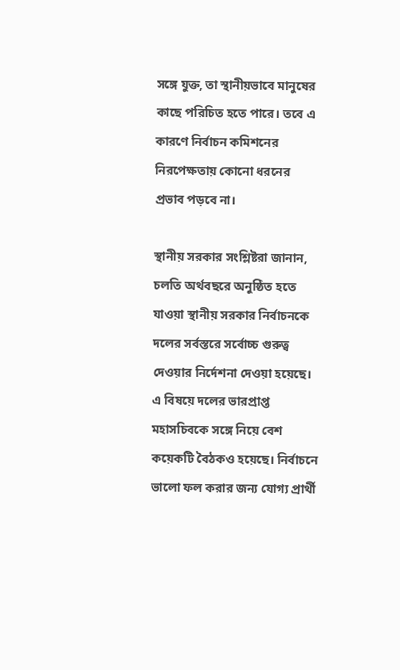সঙ্গে যুক্ত, তা স্থানীয়ভাবে মানুষের কাছে পরিচিত হতে পারে। তবে এ কারণে নির্বাচন কমিশনের নিরপেক্ষতায় কোনো ধরনের প্রভাব পড়বে না।

স্থানীয় সরকার সংশ্লিষ্টরা জানান, চলতি অর্থবছরে অনুষ্ঠিত হতে যাওয়া স্থানীয় সরকার নির্বাচনকে দলের সর্বস্তরে সর্বোচ্চ গুরুত্ব দেওয়ার নির্দেশনা দেওয়া হয়েছে। এ বিষয়ে দলের ভারপ্রাপ্ত মহাসচিবকে সঙ্গে নিয়ে বেশ কয়েকটি বৈঠকও হয়েছে। নির্বাচনে ভালো ফল করার জন্য যোগ্য প্রার্থী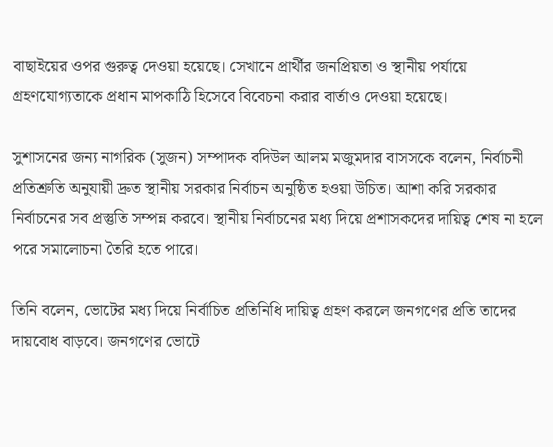বাছাইয়ের ওপর গুরুত্ব দেওয়া হয়েছে। সেখানে প্রার্থীর জনপ্রিয়তা ও স্থানীয় পর্যায়ে গ্রহণযোগ্যতাকে প্রধান মাপকাঠি হিসেবে বিবেচনা করার বার্তাও দেওয়া হয়েছে।

সুশাসনের জন্য নাগরিক (সুজন) সম্পাদক বদিউল আলম মজুমদার বাসসকে বলেন, নির্বাচনী প্রতিশ্রুতি অনুযায়ী দ্রুত স্থানীয় সরকার নির্বাচন অনুষ্ঠিত হওয়া উচিত। আশা করি সরকার নির্বাচনের সব প্রস্তুতি সম্পন্ন করবে। স্থানীয় নির্বাচনের মধ্য দিয়ে প্রশাসকদের দায়িত্ব শেষ না হলে পরে সমালোচনা তৈরি হতে পারে।

তিনি বলেন, ভোটের মধ্য দিয়ে নির্বাচিত প্রতিনিধি দায়িত্ব গ্রহণ করলে জনগণের প্রতি তাদের দায়বোধ বাড়বে। জনগণের ভোটে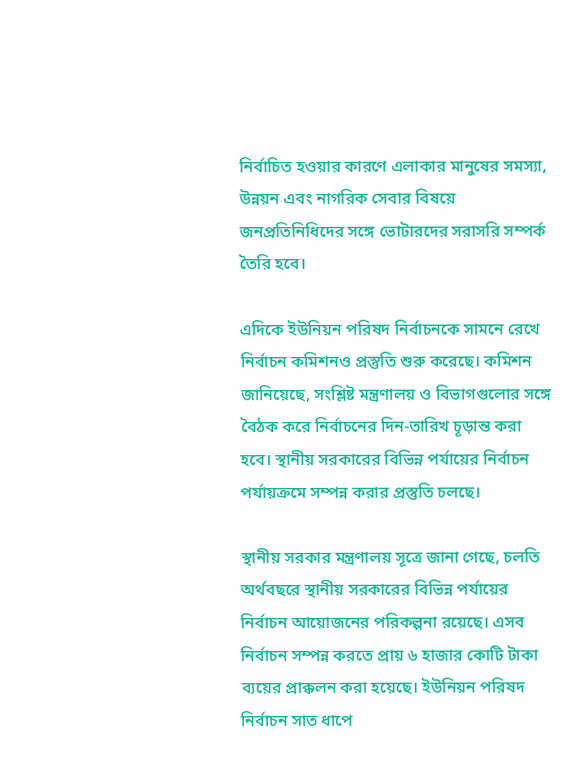নির্বাচিত হওয়ার কারণে এলাকার মানুষের সমস্যা, উন্নয়ন এবং নাগরিক সেবার বিষয়ে জনপ্রতিনিধিদের সঙ্গে ভোটারদের সরাসরি সম্পর্ক তৈরি হবে।

এদিকে ইউনিয়ন পরিষদ নির্বাচনকে সামনে রেখে নির্বাচন কমিশনও প্রস্তুতি শুরু করেছে। কমিশন জানিয়েছে, সংশ্লিষ্ট মন্ত্রণালয় ও বিভাগগুলোর সঙ্গে বৈঠক করে নির্বাচনের দিন-তারিখ চূড়ান্ত করা হবে। স্থানীয় সরকারের বিভিন্ন পর্যায়ের নির্বাচন পর্যায়ক্রমে সম্পন্ন করার প্রস্তুতি চলছে।

স্থানীয় সরকার মন্ত্রণালয় সূত্রে জানা গেছে, চলতি অর্থবছরে স্থানীয় সরকারের বিভিন্ন পর্যায়ের নির্বাচন আয়োজনের পরিকল্পনা রয়েছে। এসব নির্বাচন সম্পন্ন করতে প্রায় ৬ হাজার কোটি টাকা ব্যয়ের প্রাক্কলন করা হয়েছে। ইউনিয়ন পরিষদ নির্বাচন সাত ধাপে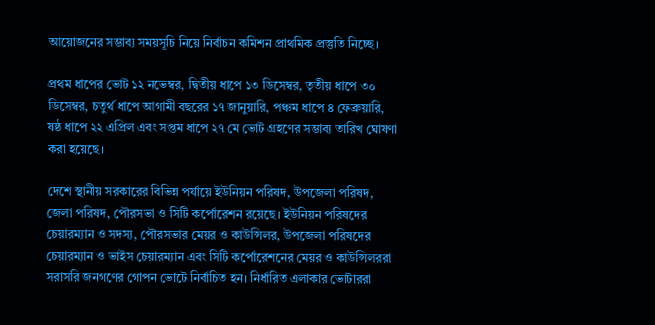আয়োজনের সম্ভাব্য সময়সূচি নিয়ে নির্বাচন কমিশন প্রাথমিক প্রস্তুতি নিচ্ছে।

প্রথম ধাপের ভোট ১২ নভেম্বর, দ্বিতীয় ধাপে ১৩ ডিসেম্বর, তৃতীয় ধাপে ৩০ ডিসেম্বর, চতুর্থ ধাপে আগামী বছরের ১৭ জানুয়ারি, পঞ্চম ধাপে ৪ ফেব্রুয়ারি, ষষ্ঠ ধাপে ২২ এপ্রিল এবং সপ্তম ধাপে ২৭ মে ভোট গ্রহণের সম্ভাব্য তারিখ ঘোষণা করা হয়েছে।

দেশে স্থানীয় সরকারের বিভিন্ন পর্যায়ে ইউনিয়ন পরিষদ, উপজেলা পরিষদ, জেলা পরিষদ, পৌরসভা ও সিটি কর্পোরেশন রয়েছে। ইউনিয়ন পরিষদের চেয়ারম্যান ও সদস্য, পৌরসভার মেয়র ও কাউন্সিলর, উপজেলা পরিষদের চেয়ারম্যান ও ভাইস চেয়ারম্যান এবং সিটি কর্পোরেশনের মেয়র ও কাউন্সিলররা সরাসরি জনগণের গোপন ভোটে নির্বাচিত হন। নির্ধারিত এলাকার ভোটাররা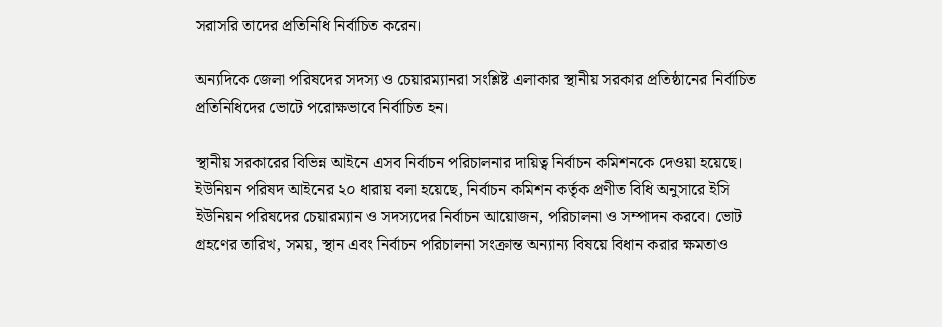সরাসরি তাদের প্রতিনিধি নির্বাচিত করেন।

অন্যদিকে জেলা পরিষদের সদস্য ও চেয়ারম্যানরা সংশ্লিষ্ট এলাকার স্থানীয় সরকার প্রতিষ্ঠানের নির্বাচিত প্রতিনিধিদের ভোটে পরোক্ষভাবে নির্বাচিত হন।

স্থানীয় সরকারের বিভিন্ন আইনে এসব নির্বাচন পরিচালনার দায়িত্ব নির্বাচন কমিশনকে দেওয়া হয়েছে। ইউনিয়ন পরিষদ আইনের ২০ ধারায় বলা হয়েছে, নির্বাচন কমিশন কর্তৃক প্রণীত বিধি অনুসারে ইসি ইউনিয়ন পরিষদের চেয়ারম্যান ও সদস্যদের নির্বাচন আয়োজন, পরিচালনা ও সম্পাদন করবে। ভোট গ্রহণের তারিখ, সময়, স্থান এবং নির্বাচন পরিচালনা সংক্রান্ত অন্যান্য বিষয়ে বিধান করার ক্ষমতাও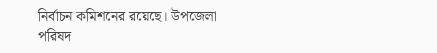নির্বাচন কমিশনের রয়েছে। উপজেলা পরিষদ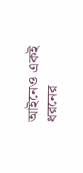আইনেও একই ধরনের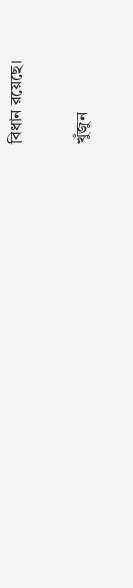বিধান রয়েছে।

খুঁজুন